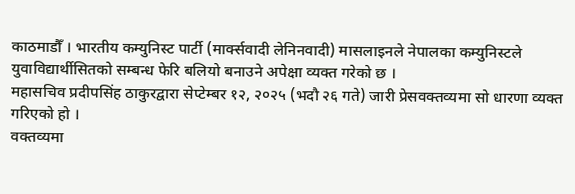काठमाडौँ । भारतीय कम्युनिस्ट पार्टी (मार्क्सवादी लेनिनवादी) मासलाइनले नेपालका कम्युनिस्टले युवाविद्यार्थीसितको सम्बन्ध फेरि बलियो बनाउने अपेक्षा व्यक्त गरेको छ ।
महासचिव प्रदीपसिंह ठाकुरद्वारा सेप्टेम्बर १२, २०२५ (भदौ २६ गते) जारी प्रेसवक्तव्यमा सो धारणा व्यक्त गरिएको हो ।
वक्तव्यमा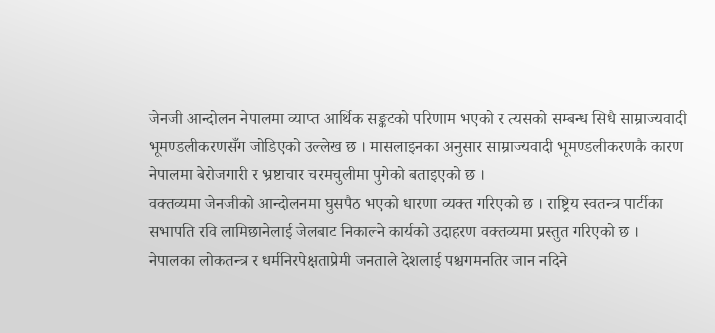जेनजी आन्दोलन नेपालमा व्याप्त आर्थिक सङ्कटको परिणाम भएको र त्यसको सम्बन्ध सिधै साम्राज्यवादी भूमण्डलीकरणसँग जोडिएको उल्लेख छ । मासलाइनका अनुसार साम्राज्यवादी भूमण्डलीकरणकै कारण नेपालमा बेरोजगारी र भ्रष्टाचार चरमचुलीमा पुगेको बताइएको छ ।
वक्तव्यमा जेनजीको आन्दोलनमा घुसपैठ भएको धारणा व्यक्त गरिएको छ । राष्ट्रिय स्वतन्त्र पार्टीका सभापति रवि लामिछानेलाई जेलबाट निकाल्ने कार्यको उदाहरण वक्तव्यमा प्रस्तुत गरिएको छ ।
नेपालका लोकतन्त्र र धर्मनिरपेक्षताप्रेमी जनताले देशलाई पश्चगमनतिर जान नदिने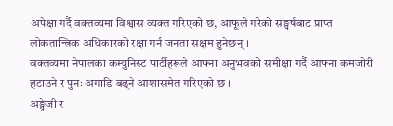अपेक्षा गर्दै वक्तव्यमा विश्वास व्यक्त गरिएको छ, आफूले गरेको सङ्घर्षबाट प्राप्त लोकतान्त्रिक अधिकारको रक्षा गर्न जनता सक्षम हुनेछन् ।
वक्तव्यमा नेपालका कम्युनिस्ट पार्टीहरूले आफ्ना अनुभवको समीक्षा गर्दै आफ्ना कमजोरी हटाउने र पुनः अगाडि बढ्ने आशासमेत गरिएको छ ।
अङ्ग्रेजी र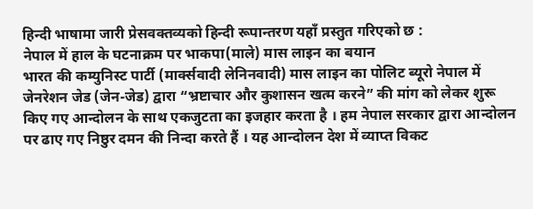हिन्दी भाषामा जारी प्रेसवक्तव्यको हिन्दी रूपान्तरण यहाँ प्रस्तुत गरिएको छ :
नेपाल में हाल के घटनाक्रम पर भाकपा(माले) मास लाइन का बयान
भारत की कम्युनिस्ट पार्टी (मार्क्सवादी लेनिनवादी) मास लाइन का पोलिट ब्यूरो नेपाल में जेनरेशन जेड (जेन-जेड) द्वारा “भ्रष्टाचार और कुशासन खत्म करने” की मांग को लेकर शुरू किए गए आन्दोलन के साथ एकजुटता का इजहार करता है । हम नेपाल सरकार द्वारा आन्दोलन पर ढाए गए निष्ठुर दमन की निन्दा करते हैं । यह आन्दोलन देश में व्याप्त विकट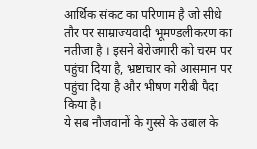आर्थिक संकट का परिणाम है जो सीधे तौर पर साम्राज्यवादी भूमण्डलीकरण का नतीजा है । इसने बेरोजगारी को चरम पर पहुंचा दिया है, भ्रष्टाचार को आसमान पर पहुंचा दिया है और भीषण गरीबी पैदा किया है।
ये सब नौजवानों के गुस्से के उबाल के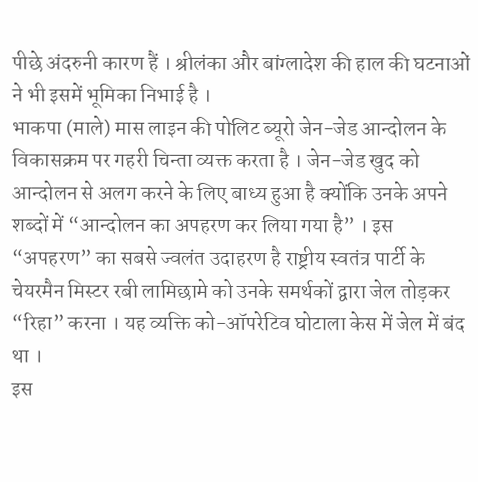पीछे अंदरुनी कारण हैं । श्रीलंका और बांग्लादेश की हाल की घटनाओं ने भी इसमें भूमिका निभाई है ।
भाकपा (माले) मास लाइन की पोलिट ब्यूरो जेन-जेड आन्दोलन के विकासक्रम पर गहरी चिन्ता व्यक्त करता है । जेन-जेड खुद को आन्दोलन से अलग करने के लिए बाध्य हुआ है क्योंकि उनके अपने शब्दों में “आन्दोलन का अपहरण कर लिया गया है” । इस “अपहरण” का सबसे ज्वलंत उदाहरण है राष्ट्रीय स्वतंत्र पार्टी के चेयरमैन मिस्टर रबी लामिछामे को उनके समर्थकों द्वारा जेल तोड़कर “रिहा” करना । यह व्यक्ति को-ऑपरेटिव घोटाला केस में जेल में बंद था ।
इस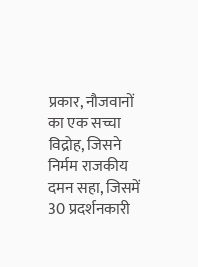प्रकार, नौजवानों का एक सच्चा विद्रोह, जिसने निर्मम राजकीय दमन सहा, जिसमें 30 प्रदर्शनकारी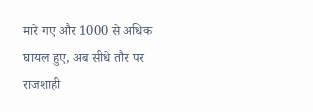मारे गए और 1000 से अधिक घायल हुए, अब सीधे तौर पर राजशाही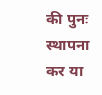की पुनः स्थापना कर या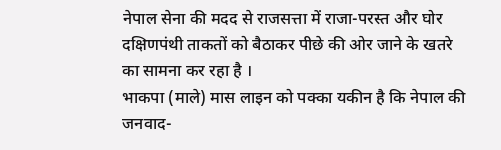नेपाल सेना की मदद से राजसत्ता में राजा-परस्त और घोर दक्षिणपंथी ताकतों को बैठाकर पीछे की ओर जाने के खतरे का सामना कर रहा है ।
भाकपा (माले) मास लाइन को पक्का यकीन है कि नेपाल की जनवाद-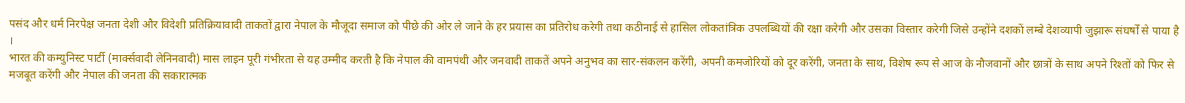पसंद और धर्म निरपेक्ष जनता देशी और विदेशी प्रतिक्रियावादी ताकतों द्वारा नेपाल के मौजूदा समाज को पीछे की ओर ले जाने के हर प्रयास का प्रतिरोध करेगी तथा कठीनाई से हासिल लोकतांत्रिक उपलब्धियों की रक्षा करेगी और उसका विस्तार करेगी जिसे उन्होंने दशकों लम्बे देशव्यापी जुझारू संघर्षों से पाया है ।
भारत की कम्युनिस्ट पार्टी (मार्क्सवादी लेनिनवादी) मास लाइन पूरी गंभीरता से यह उम्मीद करती है कि नेपाल की वामपंथी और जनवादी ताकतें अपने अनुभव का सार-संकलन करेंगी, अपनी कमजोरियों को दूर करेंगी, जनता के साथ, विशेष रूप से आज के नौजवानों और छात्रों के साथ अपने रिश्तों को फिर से मजबूत करेंगी और नेपाल की जनता की सकारात्मक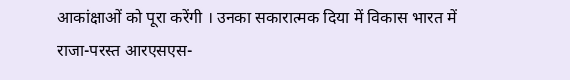आकांक्षाओं को पूरा करेंगी । उनका सकारात्मक दिया में विकास भारत में राजा-परस्त आरएसएस-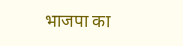भाजपा का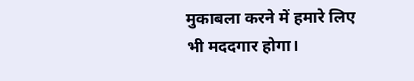मुकाबला करने में हमारे लिए भी मददगार होगा।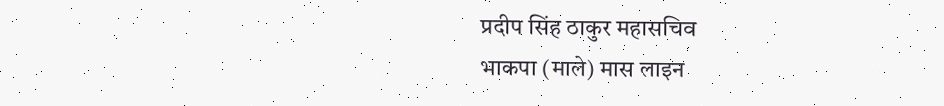प्रदीप सिंह ठाकुर महासचिव
भाकपा (माले) मास लाइन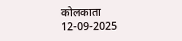कोलकाता
12-09-2025